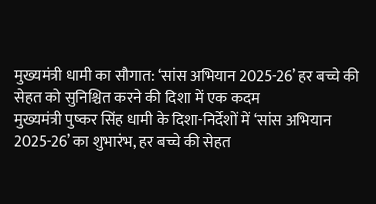मुख्यमंत्री धामी का सौगात: ‘सांस अभियान 2025-26’ हर बच्चे की सेहत को सुनिश्चित करने की दिशा में एक कदम
मुख्यमंत्री पुष्कर सिंह धामी के दिशा-निर्देशों में ‘सांस अभियान 2025-26’ का शुभारंभ, हर बच्चे की सेहत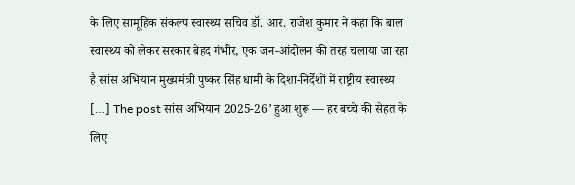के लिए सामूहिक संकल्प स्वास्थ्य सचिव डॉ. आर. राजेश कुमार ने कहा कि बाल स्वास्थ्य को लेकर सरकार बेहद गंभीर, एक जन-आंदोलन की तरह चलाया जा रहा है सांस अभियान मुख्यमंत्री पुष्कर सिंह धामी के दिशा-निर्देशों में राष्ट्रीय स्वास्थ्य […] The post सांस अभियान 2025-26’ हुआ शुरू — हर बच्चे की सेहत के लिए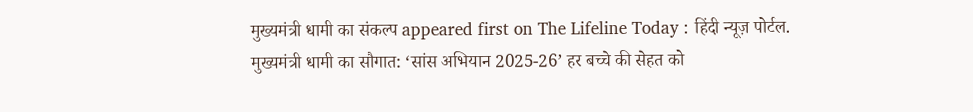मुख्यमंत्री धामी का संकल्प appeared first on The Lifeline Today : हिंदी न्यूज़ पोर्टल.
मुख्यमंत्री धामी का सौगात: ‘सांस अभियान 2025-26’ हर बच्चे की सेहत को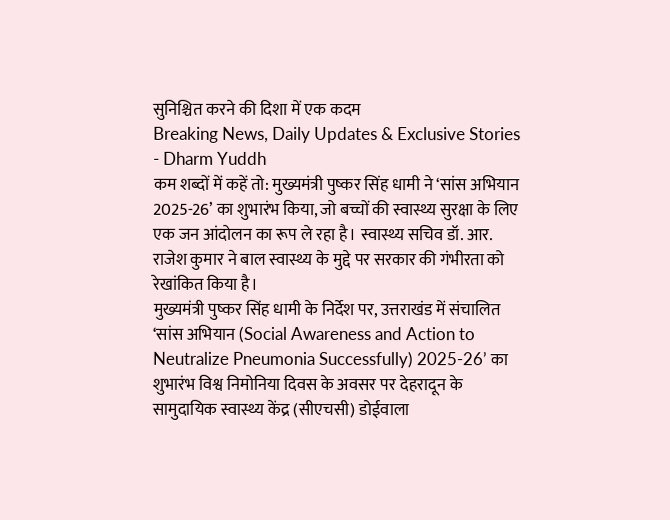सुनिश्चित करने की दिशा में एक कदम
Breaking News, Daily Updates & Exclusive Stories - Dharm Yuddh
कम शब्दों में कहें तो: मुख्यमंत्री पुष्कर सिंह धामी ने ‘सांस अभियान 2025-26’ का शुभारंभ किया, जो बच्चों की स्वास्थ्य सुरक्षा के लिए एक जन आंदोलन का रूप ले रहा है। स्वास्थ्य सचिव डॉ. आर. राजेश कुमार ने बाल स्वास्थ्य के मुद्दे पर सरकार की गंभीरता को रेखांकित किया है।
मुख्यमंत्री पुष्कर सिंह धामी के निर्देश पर, उत्तराखंड में संचालित ‘सांस अभियान (Social Awareness and Action to Neutralize Pneumonia Successfully) 2025-26’ का शुभारंभ विश्व निमोनिया दिवस के अवसर पर देहरादून के सामुदायिक स्वास्थ्य केंद्र (सीएचसी) डोईवाला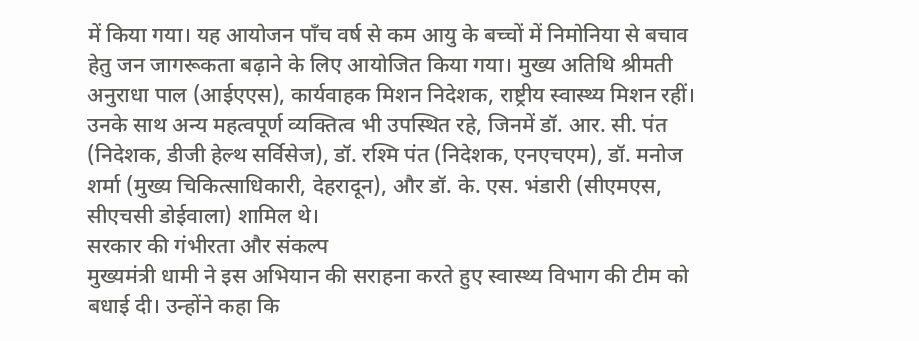में किया गया। यह आयोजन पाँच वर्ष से कम आयु के बच्चों में निमोनिया से बचाव हेतु जन जागरूकता बढ़ाने के लिए आयोजित किया गया। मुख्य अतिथि श्रीमती अनुराधा पाल (आईएएस), कार्यवाहक मिशन निदेशक, राष्ट्रीय स्वास्थ्य मिशन रहीं। उनके साथ अन्य महत्वपूर्ण व्यक्तित्व भी उपस्थित रहे, जिनमें डॉ. आर. सी. पंत (निदेशक, डीजी हेल्थ सर्विसेज), डॉ. रश्मि पंत (निदेशक, एनएचएम), डॉ. मनोज शर्मा (मुख्य चिकित्साधिकारी, देहरादून), और डॉ. के. एस. भंडारी (सीएमएस, सीएचसी डोईवाला) शामिल थे।
सरकार की गंभीरता और संकल्प
मुख्यमंत्री धामी ने इस अभियान की सराहना करते हुए स्वास्थ्य विभाग की टीम को बधाई दी। उन्होंने कहा कि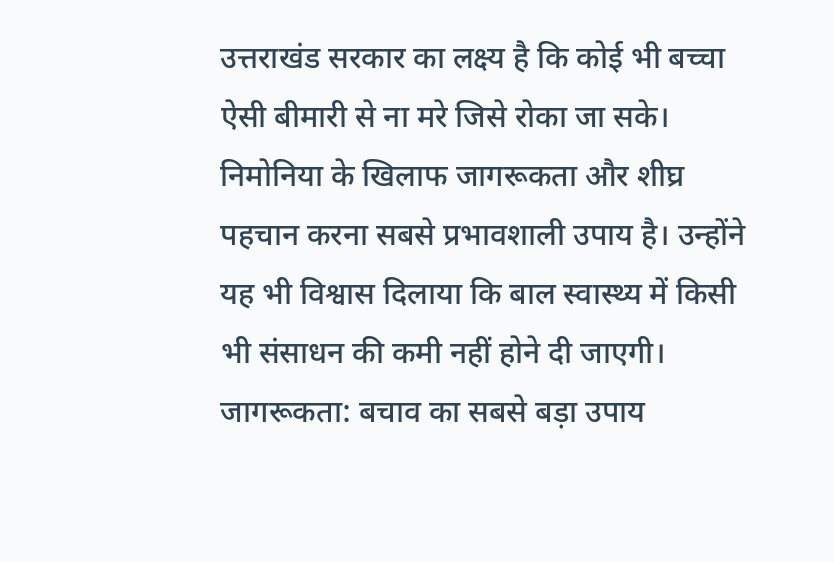उत्तराखंड सरकार का लक्ष्य है कि कोई भी बच्चा ऐसी बीमारी से ना मरे जिसे रोका जा सके। निमोनिया के खिलाफ जागरूकता और शीघ्र पहचान करना सबसे प्रभावशाली उपाय है। उन्होंने यह भी विश्वास दिलाया कि बाल स्वास्थ्य में किसी भी संसाधन की कमी नहीं होने दी जाएगी।
जागरूकता: बचाव का सबसे बड़ा उपाय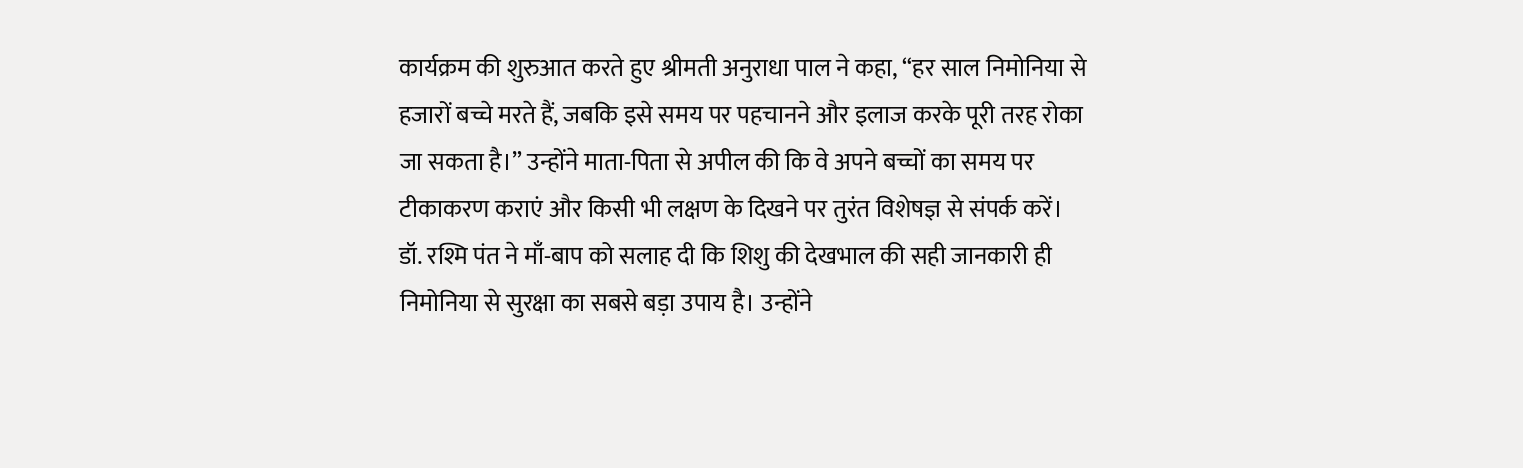कार्यक्रम की शुरुआत करते हुए श्रीमती अनुराधा पाल ने कहा, “हर साल निमोनिया से हजारों बच्चे मरते हैं, जबकि इसे समय पर पहचानने और इलाज करके पूरी तरह रोका जा सकता है।” उन्होंने माता-पिता से अपील की कि वे अपने बच्चों का समय पर टीकाकरण कराएं और किसी भी लक्षण के दिखने पर तुरंत विशेषज्ञ से संपर्क करें।
डॉ. रश्मि पंत ने माँ-बाप को सलाह दी कि शिशु की देखभाल की सही जानकारी ही निमोनिया से सुरक्षा का सबसे बड़ा उपाय है। उन्होंने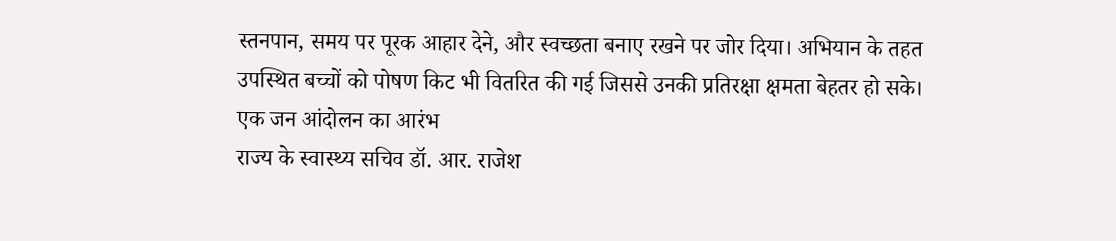स्तनपान, समय पर पूरक आहार देने, और स्वच्छता बनाए रखने पर जोर दिया। अभियान के तहत उपस्थित बच्चों को पोषण किट भी वितरित की गई जिससे उनकी प्रतिरक्षा क्षमता बेहतर हो सके।
एक जन आंदोलन का आरंभ
राज्य के स्वास्थ्य सचिव डॉ. आर. राजेश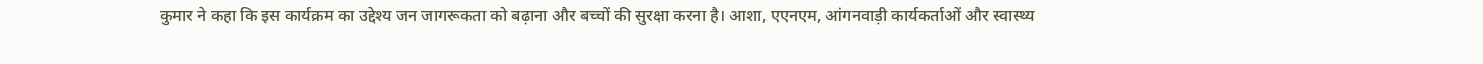कुमार ने कहा कि इस कार्यक्रम का उद्देश्य जन जागरूकता को बढ़ाना और बच्चों की सुरक्षा करना है। आशा, एएनएम, आंगनवाड़ी कार्यकर्ताओं और स्वास्थ्य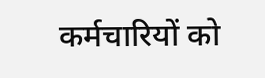कर्मचारियों को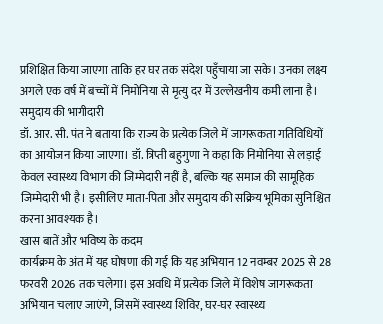प्रशिक्षित किया जाएगा ताकि हर घर तक संदेश पहुँचाया जा सके। उनका लक्ष्य अगले एक वर्ष में बच्चों में निमोनिया से मृत्यु दर में उल्लेखनीय कमी लाना है।
समुदाय की भागीदारी
डॉ. आर. सी. पंत ने बताया कि राज्य के प्रत्येक जिले में जागरूकता गतिविधियों का आयोजन किया जाएगा। डॉ. त्रिप्ती बहुगुणा ने कहा कि निमोनिया से लड़ाई केवल स्वास्थ्य विभाग की जिम्मेदारी नहीं है, बल्कि यह समाज की सामूहिक जिम्मेदारी भी है। इसीलिए माता-पिता और समुदाय की सक्रिय भूमिका सुनिश्चित करना आवश्यक है।
खास बातें और भविष्य के कदम
कार्यक्रम के अंत में यह घोषणा की गई कि यह अभियान 12 नवम्बर 2025 से 28 फरवरी 2026 तक चलेगा। इस अवधि में प्रत्येक जिले में विशेष जागरूकता अभियान चलाए जाएंगे, जिसमें स्वास्थ्य शिविर, घर-घर स्वास्थ्य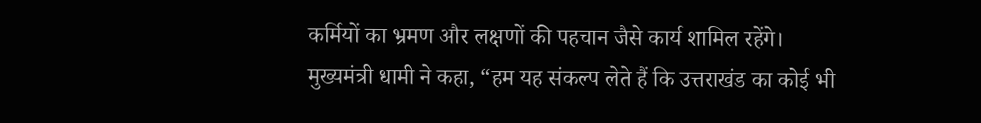कर्मियों का भ्रमण और लक्षणों की पहचान जैसे कार्य शामिल रहेंगे।
मुख्यमंत्री धामी ने कहा, “हम यह संकल्प लेते हैं कि उत्तराखंड का कोई भी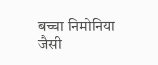बच्चा निमोनिया जैसी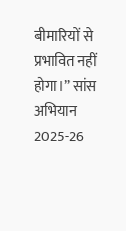बीमारियों से प्रभावित नहीं होगा।” सांस अभियान 2025-26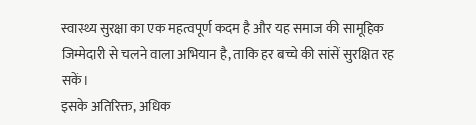स्वास्थ्य सुरक्षा का एक महत्वपूर्ण कदम है और यह समाज की सामूहिक जिम्मेदारी से चलने वाला अभियान है, ताकि हर बच्चे की सांसें सुरक्षित रह सकें।
इसके अतिरिक्त, अधिक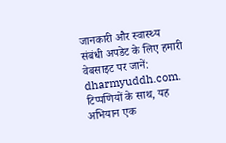जानकारी और स्वास्थ्य संबंधी अपडेट के लिए हमारी वेबसाइट पर जानें: dharmyuddh.com.
टिप्पणियों के साथ, यह अभियान एक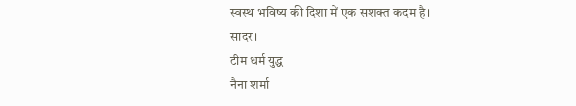स्वस्थ भविष्य की दिशा में एक सशक्त कदम है।
सादर।
टीम धर्म युद्ध
नैना शर्मा